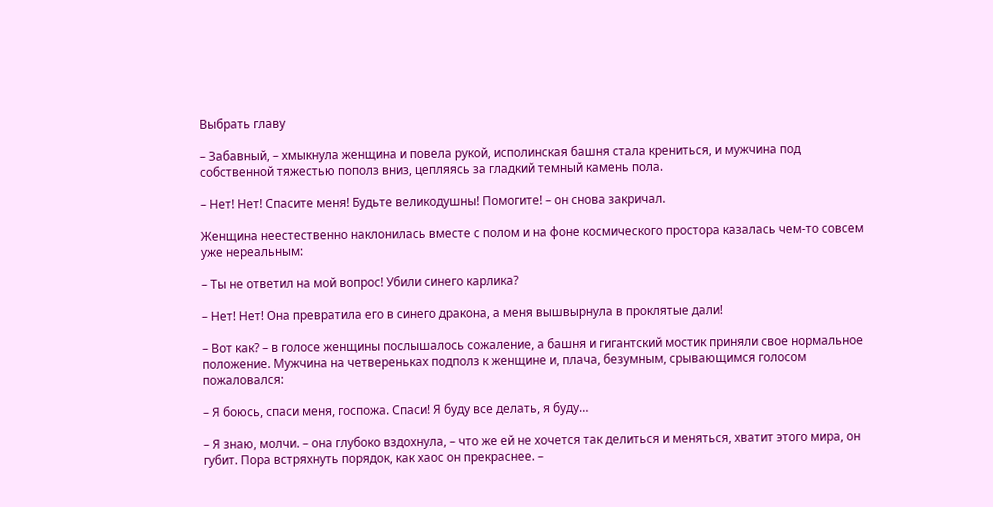Выбрать главу

– Забавный, – хмыкнула женщина и повела рукой, исполинская башня стала крениться, и мужчина под собственной тяжестью пополз вниз, цепляясь за гладкий темный камень пола.

– Нет! Нет! Спасите меня! Будьте великодушны! Помогите! – он снова закричал.

Женщина неестественно наклонилась вместе с полом и на фоне космического простора казалась чем-то совсем уже нереальным:

– Ты не ответил на мой вопрос! Убили синего карлика?

– Нет! Нет! Она превратила его в синего дракона, а меня вышвырнула в проклятые дали!

– Вот как? – в голосе женщины послышалось сожаление, а башня и гигантский мостик приняли свое нормальное положение. Мужчина на четвереньках подполз к женщине и, плача, безумным, срывающимся голосом пожаловался:

– Я боюсь, спаси меня, госпожа. Спаси! Я буду все делать, я буду…

– Я знаю, молчи. – она глубоко вздохнула, – что же ей не хочется так делиться и меняться, хватит этого мира, он губит. Пора встряхнуть порядок, как хаос он прекраснее. –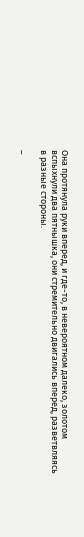Она протянула руки вперед, и где-то, в невероятном далеко, золотом вспыхнули два пятнышка, они стремительно двигались вперед, разветвляясь в разные стороны.

–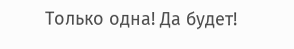Только одна! Да будет!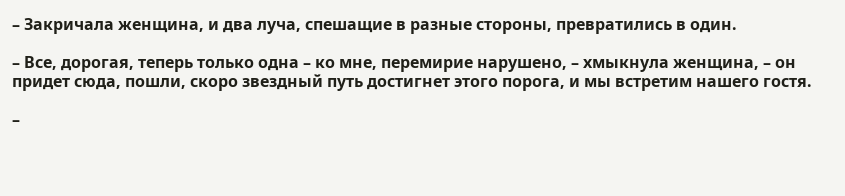– Закричала женщина, и два луча, спешащие в разные стороны, превратились в один.

– Все, дорогая, теперь только одна – ко мне, перемирие нарушено, – хмыкнула женщина, – он придет сюда, пошли, скоро звездный путь достигнет этого порога, и мы встретим нашего гостя.

–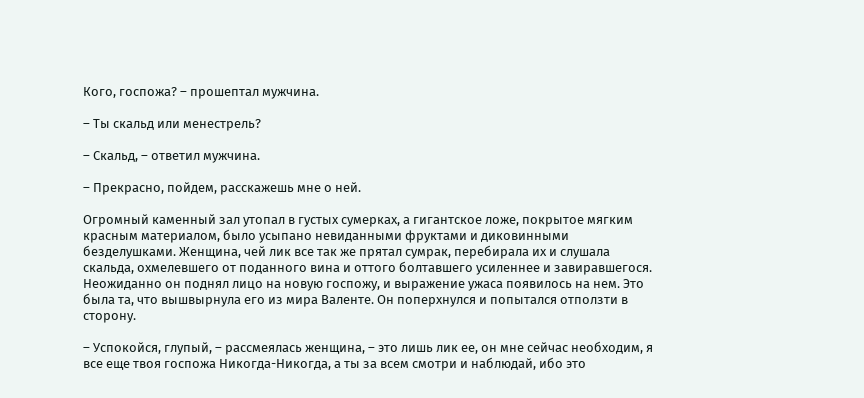Кого, госпожа? – прошептал мужчина.

– Ты скальд или менестрель?

– Скальд, – ответил мужчина.

– Прекрасно, пойдем, расскажешь мне о ней.

Огромный каменный зал утопал в густых сумерках, а гигантское ложе, покрытое мягким красным материалом, было усыпано невиданными фруктами и диковинными безделушками. Женщина, чей лик все так же прятал сумрак, перебирала их и слушала скальда, охмелевшего от поданного вина и оттого болтавшего усиленнее и завиравшегося. Неожиданно он поднял лицо на новую госпожу, и выражение ужаса появилось на нем. Это была та, что вышвырнула его из мира Валенте. Он поперхнулся и попытался отползти в сторону.

– Успокойся, глупый, – рассмеялась женщина, – это лишь лик ее, он мне сейчас необходим, я все еще твоя госпожа Никогда-Никогда, а ты за всем смотри и наблюдай, ибо это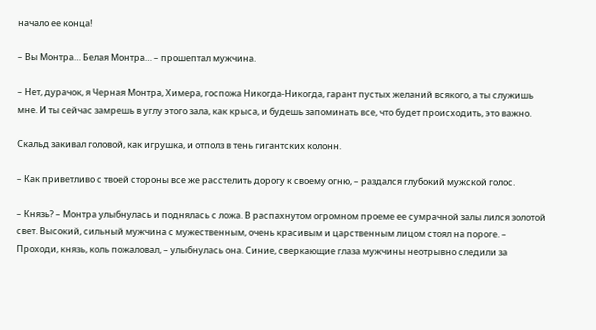начало ее конца!

– Вы Монтра… Белая Монтра… – прошептал мужчина.

– Нет, дурачок, я Черная Монтра, Химера, госпожа Никогда-Никогда, гарант пустых желаний всякого, а ты служишь мне. И ты сейчас замрешь в углу этого зала, как крыса, и будешь запоминать все, что будет происходить, это важно.

Скальд закивал головой, как игрушка, и отполз в тень гигантских колонн.

– Как приветливо с твоей стороны все же расстелить дорогу к своему огню, – раздался глубокий мужской голос.

– Князь? – Монтра улыбнулась и поднялась с ложа. В распахнутом огромном проеме ее сумрачной залы лился золотой свет. Высокий, сильный мужчина с мужественным, очень красивым и царственным лицом стоял на пороге. – Проходи, князь, коль пожаловал, – улыбнулась она. Синие, сверкающие глаза мужчины неотрывно следили за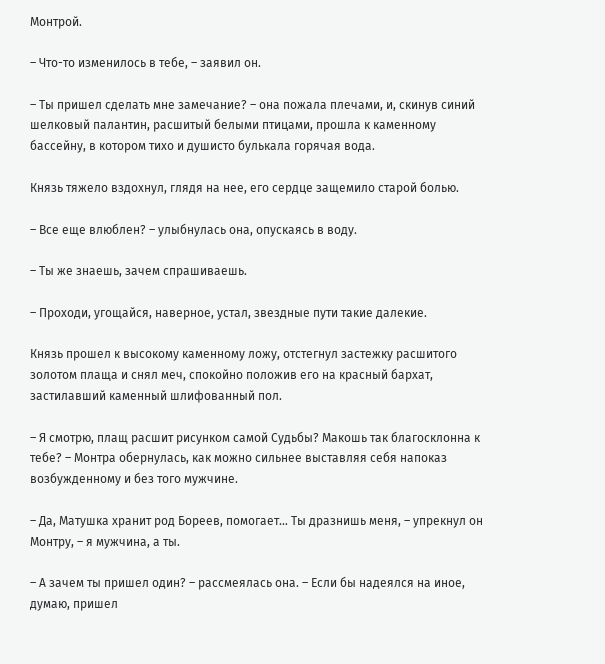Монтрой.

– Что-то изменилось в тебе, – заявил он.

– Ты пришел сделать мне замечание? – она пожала плечами, и, скинув синий шелковый палантин, расшитый белыми птицами, прошла к каменному бассейну, в котором тихо и душисто булькала горячая вода.

Князь тяжело вздохнул, глядя на нее, его сердце защемило старой болью.

– Все еще влюблен? – улыбнулась она, опускаясь в воду.

– Ты же знаешь, зачем спрашиваешь.

– Проходи, угощайся, наверное, устал, звездные пути такие далекие.

Князь прошел к высокому каменному ложу, отстегнул застежку расшитого золотом плаща и снял меч, спокойно положив его на красный бархат, застилавший каменный шлифованный пол.

– Я смотрю, плащ расшит рисунком самой Судьбы? Макошь так благосклонна к тебе? – Монтра обернулась, как можно сильнее выставляя себя напоказ возбужденному и без того мужчине.

– Да, Матушка хранит род Бореев, помогает… Ты дразнишь меня, – упрекнул он Монтру, – я мужчина, а ты.

– А зачем ты пришел один? – рассмеялась она. – Если бы надеялся на иное, думаю, пришел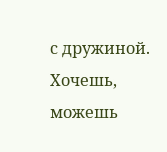с дружиной. Хочешь, можешь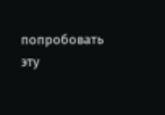попробовать эту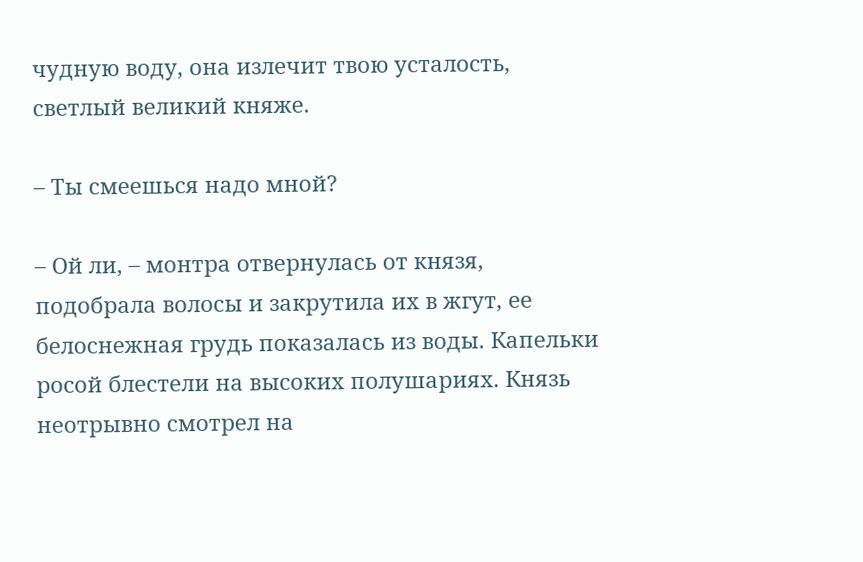чудную воду, она излечит твою усталость, светлый великий княже.

– Ты смеешься надо мной?

– Ой ли, – монтра отвернулась от князя, подобрала волосы и закрутила их в жгут, ее белоснежная грудь показалась из воды. Капельки росой блестели на высоких полушариях. Князь неотрывно смотрел на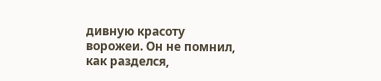дивную красоту ворожеи. Он не помнил, как разделся,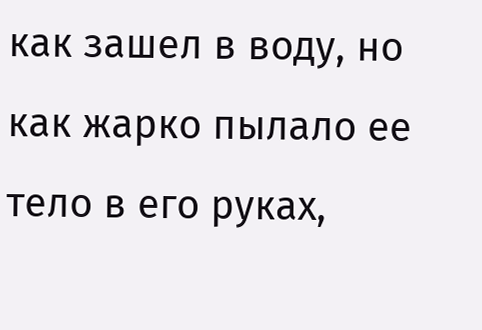как зашел в воду, но как жарко пылало ее тело в его руках,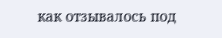как отзывалось под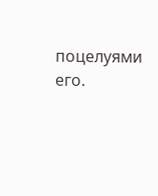поцелуями его.